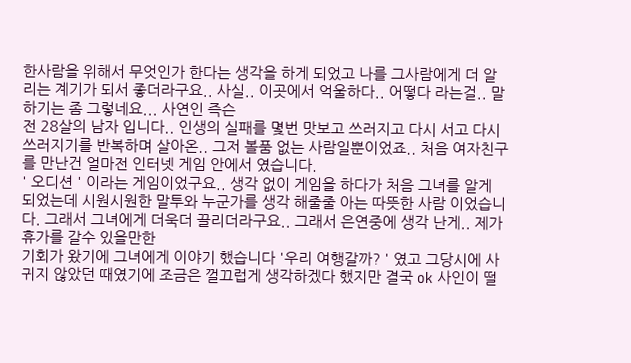한사람을 위해서 무엇인가 한다는 생각을 하게 되었고 나를 그사람에게 더 알리는 계기가 되서 좋더라구요.. 사실.. 이곳에서 억울하다.. 어떻다 라는걸.. 말하기는 좀 그렇네요... 사연인 즉슨
전 28살의 남자 입니다.. 인생의 실패를 몇번 맛보고 쓰러지고 다시 서고 다시 쓰러지기를 반복하며 살아온.. 그저 볼품 없는 사람일뿐이었죠.. 처음 여자친구를 만난건 얼마전 인터넷 게임 안에서 였습니다.
' 오디션 ' 이라는 게임이었구요.. 생각 없이 게임을 하다가 처음 그녀를 알게 되었는데 시원시원한 말투와 누군가를 생각 해줄줄 아는 따뜻한 사람 이었습니다. 그래서 그녀에게 더욱더 끌리더라구요.. 그래서 은연중에 생각 난게.. 제가 휴가를 갈수 있을만한
기회가 왔기에 그녀에게 이야기 했습니다 '우리 여행갈까? ' 였고 그당시에 사귀지 않았던 때였기에 조금은 껄끄럽게 생각하겠다 했지만 결국 ok 사인이 떨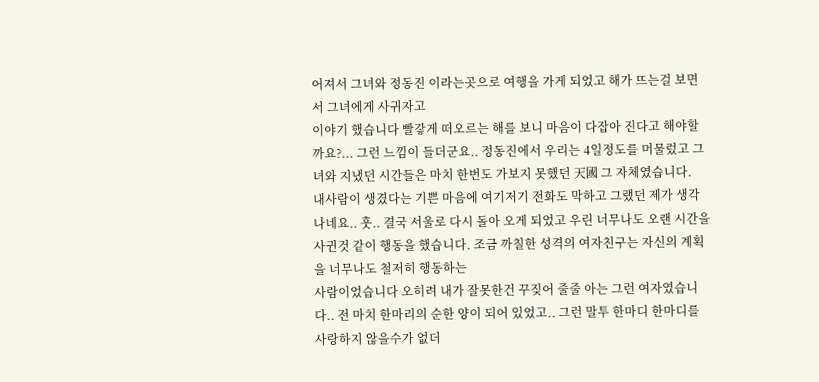어져서 그녀와 정동진 이라는곳으로 여행을 가게 되었고 해가 뜨는걸 보면서 그녀에게 사귀자고
이야기 했습니다 빨갛게 떠오르는 해를 보니 마음이 다잡아 진다고 해야할까요?... 그런 느낌이 들더군요.. 정동진에서 우리는 4일정도를 머물렀고 그녀와 지냈던 시간들은 마치 한번도 가보지 못했던 天國 그 자체였습니다.
내사람이 생겼다는 기쁜 마음에 여기저기 전화도 막하고 그랬던 제가 생각나네요.. 훗.. 결국 서울로 다시 돌아 오게 되었고 우린 너무나도 오랜 시간을 사귄것 같이 행동을 했습니다. 조금 까칠한 성격의 여자친구는 자신의 계획을 너무나도 철저히 행동하는
사람이었습니다 오히려 내가 잘못한건 꾸짖어 줄줄 아는 그런 여자였습니다.. 전 마치 한마리의 순한 양이 되어 있었고.. 그런 말투 한마디 한마디를 사랑하지 않을수가 없더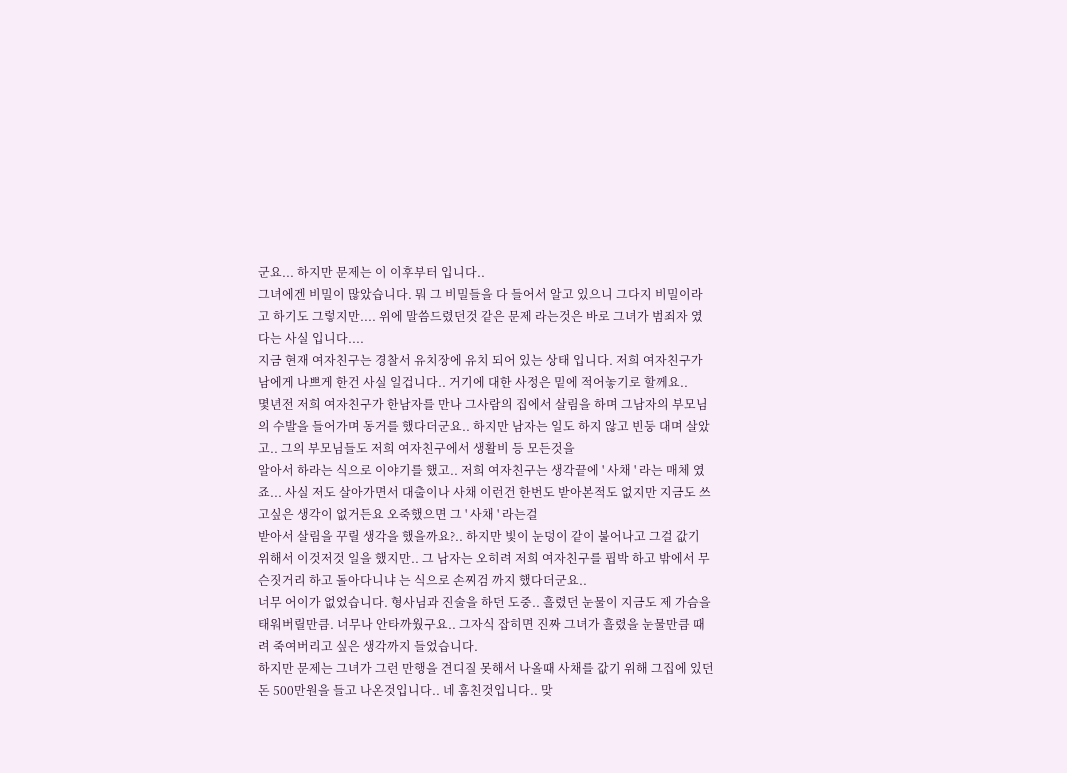군요... 하지만 문제는 이 이후부터 입니다..
그녀에겐 비밀이 많았습니다. 뭐 그 비밀들을 다 들어서 알고 있으니 그다지 비밀이라고 하기도 그렇지만.... 위에 말씀드렸던것 같은 문제 라는것은 바로 그녀가 범죄자 였다는 사실 입니다....
지금 현재 여자친구는 경찰서 유치장에 유치 되어 있는 상태 입니다. 저희 여자친구가 남에게 나쁘게 한건 사실 일겁니다.. 거기에 대한 사정은 밑에 적어놓기로 할께요..
몇년전 저희 여자친구가 한남자를 만나 그사람의 집에서 살림을 하며 그남자의 부모님 의 수발을 들어가며 동거를 했다더군요.. 하지만 남자는 일도 하지 않고 빈둥 대며 살았고.. 그의 부모님들도 저희 여자친구에서 생활비 등 모든것을
알아서 하라는 식으로 이야기를 했고.. 저희 여자친구는 생각끝에 ' 사채 ' 라는 매체 였죠... 사실 저도 살아가면서 대출이나 사채 이런건 한번도 받아본적도 없지만 지금도 쓰고싶은 생각이 없거든요 오죽했으면 그 ' 사채 ' 라는걸
받아서 살림을 꾸릴 생각을 했을까요?.. 하지만 빛이 눈덩이 같이 불어나고 그걸 값기 위해서 이것저것 일을 했지만.. 그 남자는 오히려 저희 여자친구를 핍박 하고 밖에서 무슨짓거리 하고 돌아다니냐 는 식으로 손찌검 까지 했다더군요..
너무 어이가 없었습니다. 형사님과 진술을 하던 도중.. 흘렸던 눈물이 지금도 제 가슴을 태워버릴만큼. 너무나 안타까웠구요.. 그자식 잡히면 진짜 그녀가 흘렸을 눈물만큼 때려 죽여버리고 싶은 생각까지 들었습니다.
하지만 문제는 그녀가 그런 만행을 견디질 못해서 나올때 사채를 값기 위해 그집에 있던 돈 500만원을 들고 나온것입니다.. 네 훔친것입니다.. 맞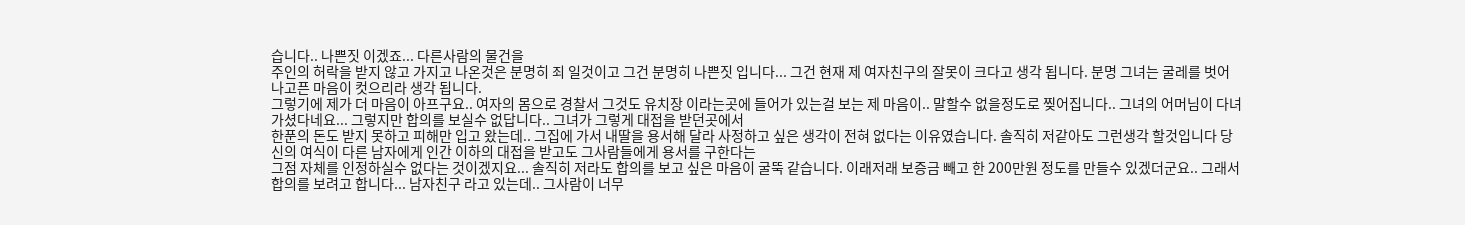습니다.. 나쁜짓 이겠죠... 다른사람의 물건을
주인의 허락을 받지 않고 가지고 나온것은 분명히 죄 일것이고 그건 분명히 나쁜짓 입니다... 그건 현재 제 여자친구의 잘못이 크다고 생각 됩니다. 분명 그녀는 굴레를 벗어 나고픈 마음이 컷으리라 생각 됩니다.
그렇기에 제가 더 마음이 아프구요.. 여자의 몸으로 경찰서 그것도 유치장 이라는곳에 들어가 있는걸 보는 제 마음이.. 말할수 없을정도로 찢어집니다.. 그녀의 어머님이 다녀가셨다네요... 그렇지만 합의를 보실수 없답니다.. 그녀가 그렇게 대접을 받던곳에서
한푼의 돈도 받지 못하고 피해만 입고 왔는데.. 그집에 가서 내딸을 용서해 달라 사정하고 싶은 생각이 전혀 없다는 이유였습니다. 솔직히 저같아도 그런생각 할것입니다 당신의 여식이 다른 남자에게 인간 이하의 대접을 받고도 그사람들에게 용서를 구한다는
그점 자체를 인정하실수 없다는 것이겠지요... 솔직히 저라도 합의를 보고 싶은 마음이 굴뚝 같습니다. 이래저래 보증금 빼고 한 200만원 정도를 만들수 있겠더군요.. 그래서 합의를 보려고 합니다... 남자친구 라고 있는데.. 그사람이 너무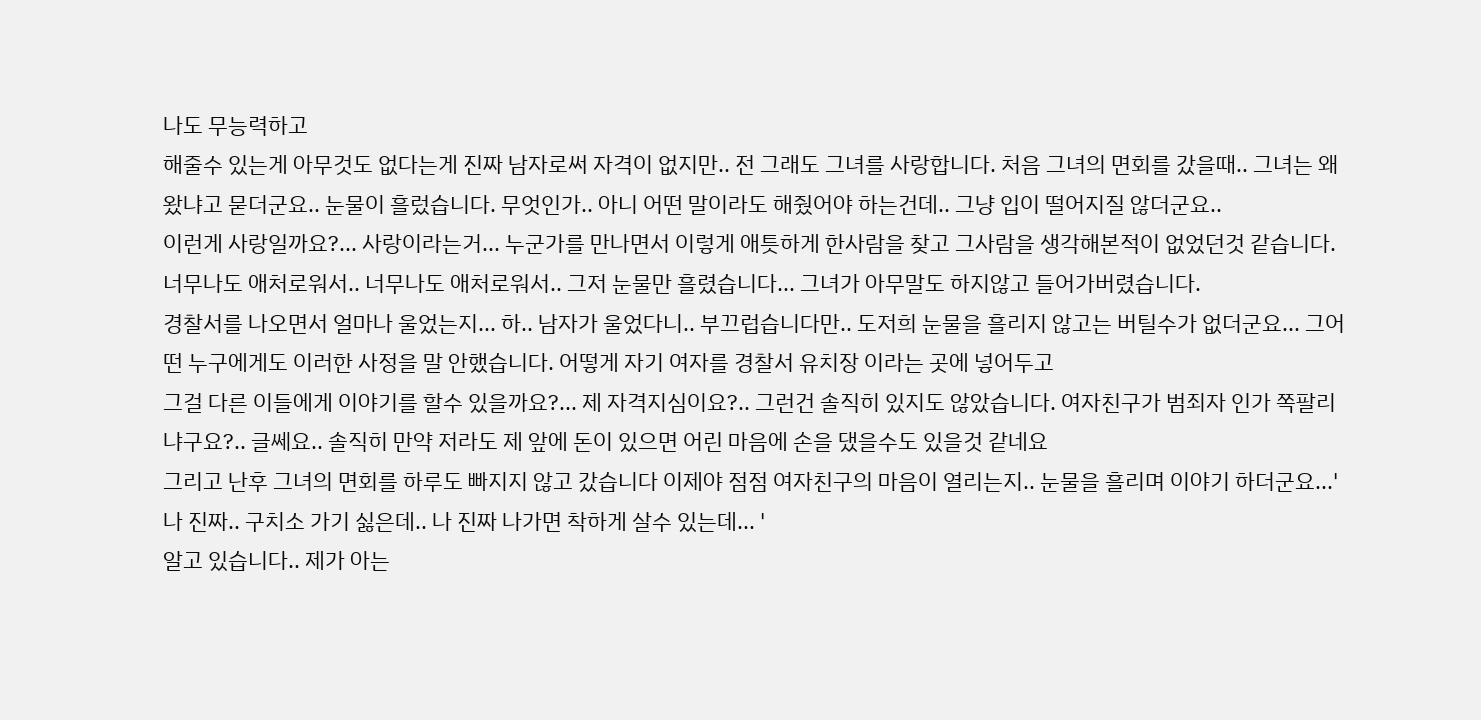나도 무능력하고
해줄수 있는게 아무것도 없다는게 진짜 남자로써 자격이 없지만.. 전 그래도 그녀를 사랑합니다. 처음 그녀의 면회를 갔을때.. 그녀는 왜왔냐고 묻더군요.. 눈물이 흘렀습니다. 무엇인가.. 아니 어떤 말이라도 해줬어야 하는건데.. 그냥 입이 떨어지질 않더군요..
이런게 사랑일까요?... 사랑이라는거... 누군가를 만나면서 이렇게 애틋하게 한사람을 찾고 그사람을 생각해본적이 없었던것 같습니다. 너무나도 애처로워서.. 너무나도 애처로워서.. 그저 눈물만 흘렸습니다... 그녀가 아무말도 하지않고 들어가버렸습니다.
경찰서를 나오면서 얼마나 울었는지... 하.. 남자가 울었다니.. 부끄럽습니다만.. 도저희 눈물을 흘리지 않고는 버틸수가 없더군요... 그어떤 누구에게도 이러한 사정을 말 안했습니다. 어떻게 자기 여자를 경찰서 유치장 이라는 곳에 넣어두고
그걸 다른 이들에게 이야기를 할수 있을까요?... 제 자격지심이요?.. 그런건 솔직히 있지도 않았습니다. 여자친구가 범죄자 인가 쪽팔리냐구요?.. 글쎄요.. 솔직히 만약 저라도 제 앞에 돈이 있으면 어린 마음에 손을 댔을수도 있을것 같네요
그리고 난후 그녀의 면회를 하루도 빠지지 않고 갔습니다 이제야 점점 여자친구의 마음이 열리는지.. 눈물을 흘리며 이야기 하더군요...' 나 진짜.. 구치소 가기 싫은데.. 나 진짜 나가면 착하게 살수 있는데... '
알고 있습니다.. 제가 아는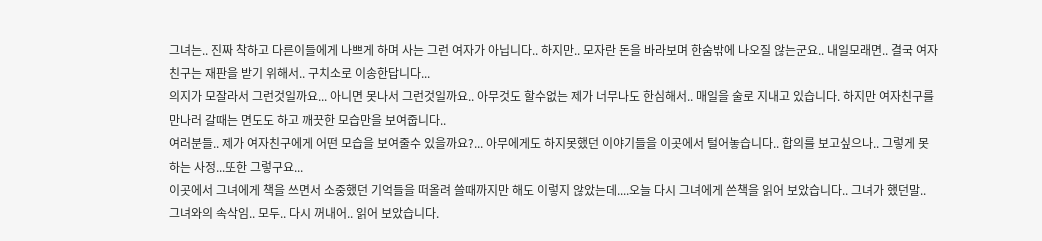그녀는.. 진짜 착하고 다른이들에게 나쁘게 하며 사는 그런 여자가 아닙니다.. 하지만.. 모자란 돈을 바라보며 한숨밖에 나오질 않는군요.. 내일모래면.. 결국 여자친구는 재판을 받기 위해서.. 구치소로 이송한답니다...
의지가 모잘라서 그런것일까요... 아니면 못나서 그런것일까요.. 아무것도 할수없는 제가 너무나도 한심해서.. 매일을 술로 지내고 있습니다. 하지만 여자친구를 만나러 갈때는 면도도 하고 깨끗한 모습만을 보여줍니다..
여러분들.. 제가 여자친구에게 어떤 모습을 보여줄수 있을까요?... 아무에게도 하지못했던 이야기들을 이곳에서 털어놓습니다.. 합의를 보고싶으나.. 그렇게 못하는 사정...또한 그렇구요...
이곳에서 그녀에게 책을 쓰면서 소중했던 기억들을 떠올려 쓸때까지만 해도 이렇지 않았는데....오늘 다시 그녀에게 쓴책을 읽어 보았습니다.. 그녀가 했던말.. 그녀와의 속삭임.. 모두.. 다시 꺼내어.. 읽어 보았습니다.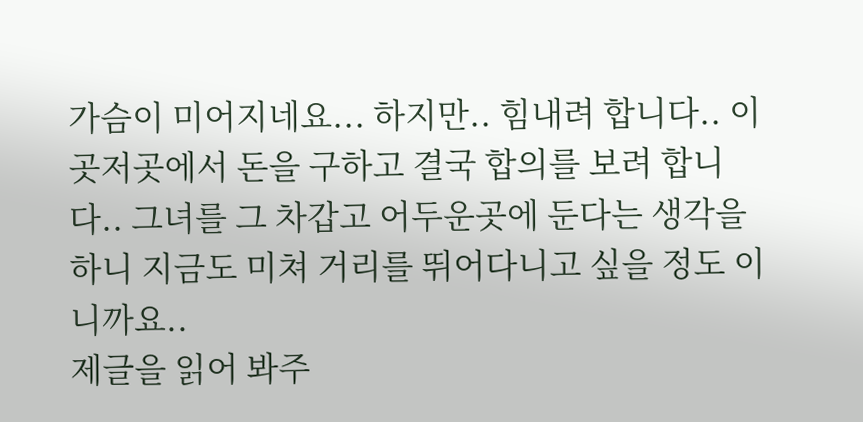가슴이 미어지네요... 하지만.. 힘내려 합니다.. 이곳저곳에서 돈을 구하고 결국 합의를 보려 합니다.. 그녀를 그 차갑고 어두운곳에 둔다는 생각을 하니 지금도 미쳐 거리를 뛰어다니고 싶을 정도 이니까요..
제글을 읽어 봐주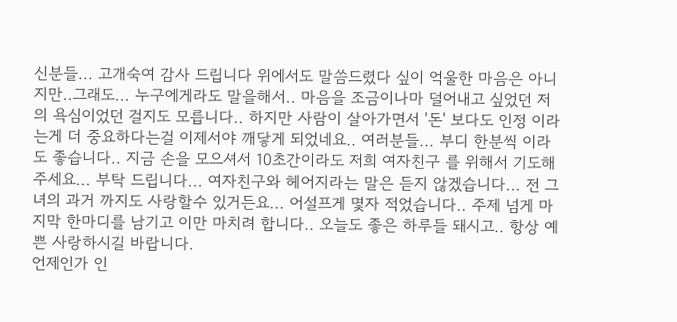신분들... 고개숙여 감사 드립니다 위에서도 말씀드렸다 싶이 억울한 마음은 아니지만..그래도... 누구에게라도 말을해서.. 마음을 조금이나마 덜어내고 싶었던 저의 욕심이었던 걸지도 모릅니다.. 하지만 사람이 살아가면서 '돈' 보다도 인정 이라는게 더 중요하다는걸 이제서야 깨닿게 되었네요.. 여러분들... 부디 한분씩 이라도 좋습니다.. 지금 손을 모으셔서 10초간이라도 저희 여자친구 를 위해서 기도해주세요... 부탁 드립니다... 여자친구와 헤어지라는 말은 듣지 않겠습니다... 전 그녀의 과거 까지도 사랑할수 있거든요... 어설프게 몇자 적었습니다.. 주제 넘게 마지막 한마디를 남기고 이만 마치려 합니다.. 오늘도 좋은 하루들 돼시고.. 항상 예쁜 사랑하시길 바랍니다.
언제인가 인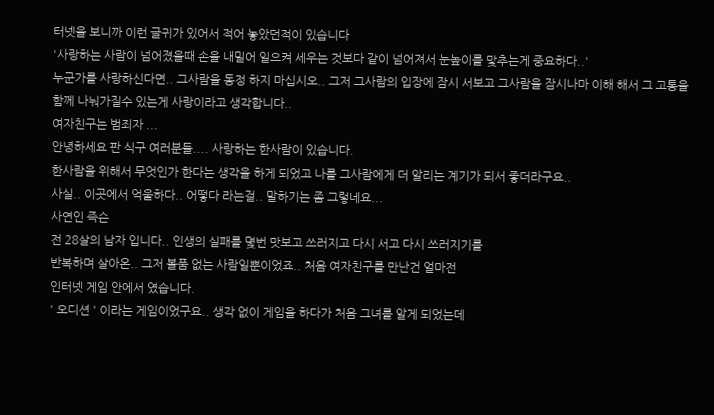터넷을 보니까 이런 글귀가 있어서 적어 놓았던적이 있습니다
'사랑하는 사람이 넘어졌을때 손을 내밀어 일으켜 세우는 것보다 같이 넘어져서 눈높이를 맟추는게 중요하다..'
누군가를 사랑하신다면.. 그사람을 동정 하지 마십시오.. 그저 그사람의 입장에 잠시 서보고 그사람을 잠시나마 이해 해서 그 고통을 함께 나눠가질수 있는게 사랑이라고 생각합니다..
여자친구는 범죄자 ...
안녕하세요 판 식구 여러분들.... 사랑하는 한사람이 있습니다.
한사람을 위해서 무엇인가 한다는 생각을 하게 되었고 나를 그사람에게 더 알리는 계기가 되서 좋더라구요..
사실.. 이곳에서 억울하다.. 어떻다 라는걸.. 말하기는 좀 그렇네요...
사연인 즉슨
전 28살의 남자 입니다.. 인생의 실패를 몇번 맛보고 쓰러지고 다시 서고 다시 쓰러지기를
반복하며 살아온.. 그저 볼품 없는 사람일뿐이었죠.. 처음 여자친구를 만난건 얼마전
인터넷 게임 안에서 였습니다.
' 오디션 ' 이라는 게임이었구요.. 생각 없이 게임을 하다가 처음 그녀를 알게 되었는데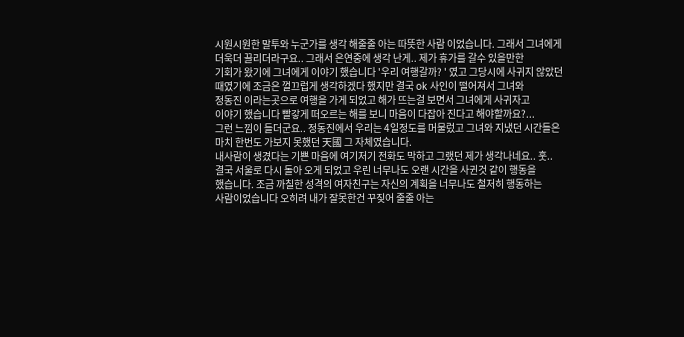시원시원한 말투와 누군가를 생각 해줄줄 아는 따뜻한 사람 이었습니다. 그래서 그녀에게
더욱더 끌리더라구요.. 그래서 은연중에 생각 난게.. 제가 휴가를 갈수 있을만한
기회가 왔기에 그녀에게 이야기 했습니다 '우리 여행갈까? ' 였고 그당시에 사귀지 않았던
때였기에 조금은 껄끄럽게 생각하겠다 했지만 결국 ok 사인이 떨어져서 그녀와
정동진 이라는곳으로 여행을 가게 되었고 해가 뜨는걸 보면서 그녀에게 사귀자고
이야기 했습니다 빨갛게 떠오르는 해를 보니 마음이 다잡아 진다고 해야할까요?...
그런 느낌이 들더군요.. 정동진에서 우리는 4일정도를 머물렀고 그녀와 지냈던 시간들은
마치 한번도 가보지 못했던 天國 그 자체였습니다.
내사람이 생겼다는 기쁜 마음에 여기저기 전화도 막하고 그랬던 제가 생각나네요.. 훗..
결국 서울로 다시 돌아 오게 되었고 우린 너무나도 오랜 시간을 사귄것 같이 행동을
했습니다. 조금 까칠한 성격의 여자친구는 자신의 계획을 너무나도 철저히 행동하는
사람이었습니다 오히려 내가 잘못한건 꾸짖어 줄줄 아는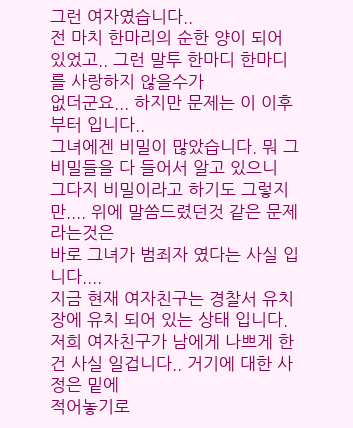그런 여자였습니다..
전 마치 한마리의 순한 양이 되어 있었고.. 그런 말투 한마디 한마디를 사랑하지 않을수가
없더군요... 하지만 문제는 이 이후부터 입니다..
그녀에겐 비밀이 많았습니다. 뭐 그 비밀들을 다 들어서 알고 있으니
그다지 비밀이라고 하기도 그렇지만.... 위에 말씀드렸던것 같은 문제 라는것은
바로 그녀가 범죄자 였다는 사실 입니다....
지금 현재 여자친구는 경찰서 유치장에 유치 되어 있는 상태 입니다.
저희 여자친구가 남에게 나쁘게 한건 사실 일겁니다.. 거기에 대한 사정은 밑에
적어놓기로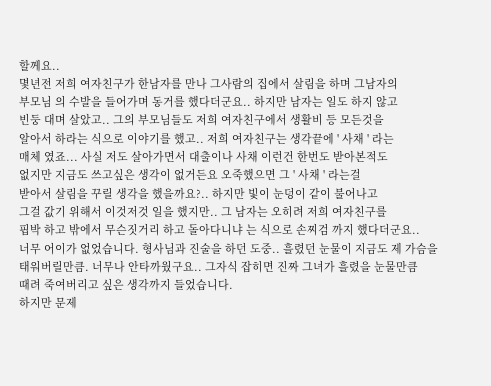할께요..
몇년전 저희 여자친구가 한남자를 만나 그사람의 집에서 살림을 하며 그남자의
부모님 의 수발을 들어가며 동거를 했다더군요.. 하지만 남자는 일도 하지 않고
빈둥 대며 살았고.. 그의 부모님들도 저희 여자친구에서 생활비 등 모든것을
알아서 하라는 식으로 이야기를 했고.. 저희 여자친구는 생각끝에 ' 사채 ' 라는
매체 였죠... 사실 저도 살아가면서 대출이나 사채 이런건 한번도 받아본적도
없지만 지금도 쓰고싶은 생각이 없거든요 오죽했으면 그 ' 사채 ' 라는걸
받아서 살림을 꾸릴 생각을 했을까요?.. 하지만 빛이 눈덩이 같이 불어나고
그걸 값기 위해서 이것저것 일을 했지만.. 그 남자는 오히려 저희 여자친구를
핍박 하고 밖에서 무슨짓거리 하고 돌아다니냐 는 식으로 손찌검 까지 했다더군요..
너무 어이가 없었습니다. 형사님과 진술을 하던 도중.. 흘렸던 눈물이 지금도 제 가슴을
태워버릴만큼. 너무나 안타까웠구요.. 그자식 잡히면 진짜 그녀가 흘렸을 눈물만큼
때려 죽여버리고 싶은 생각까지 들었습니다.
하지만 문제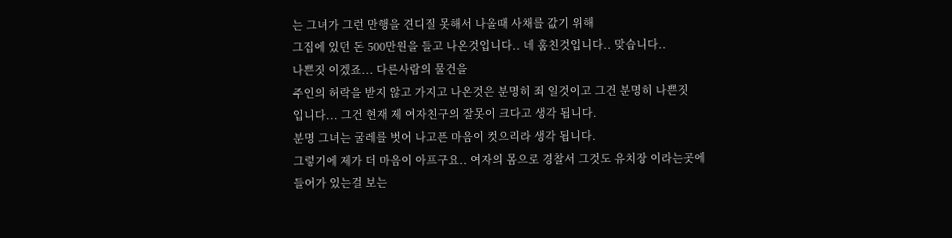는 그녀가 그런 만행을 견디질 못해서 나올때 사채를 값기 위해
그집에 있던 돈 500만원을 들고 나온것입니다.. 네 훔친것입니다.. 맞습니다..
나쁜짓 이겠죠... 다른사람의 물건을
주인의 허락을 받지 않고 가지고 나온것은 분명히 죄 일것이고 그건 분명히 나쁜짓
입니다... 그건 현재 제 여자친구의 잘못이 크다고 생각 됩니다.
분명 그녀는 굴레를 벗어 나고픈 마음이 컷으리라 생각 됩니다.
그렇기에 제가 더 마음이 아프구요.. 여자의 몸으로 경찰서 그것도 유치장 이라는곳에
들어가 있는걸 보는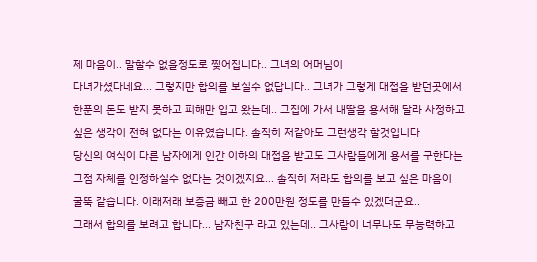제 마음이.. 말할수 없을정도로 찢어집니다.. 그녀의 어머님이
다녀가셨다네요... 그렇지만 합의를 보실수 없답니다.. 그녀가 그렇게 대접을 받던곳에서
한푼의 돈도 받지 못하고 피해만 입고 왔는데.. 그집에 가서 내딸을 용서해 달라 사정하고
싶은 생각이 전혀 없다는 이유였습니다. 솔직히 저같아도 그런생각 할것입니다
당신의 여식이 다른 남자에게 인간 이하의 대접을 받고도 그사람들에게 용서를 구한다는
그점 자체를 인정하실수 없다는 것이겠지요... 솔직히 저라도 합의를 보고 싶은 마음이
굴뚝 같습니다. 이래저래 보증금 빼고 한 200만원 정도를 만들수 있겠더군요..
그래서 합의를 보려고 합니다... 남자친구 라고 있는데.. 그사람이 너무나도 무능력하고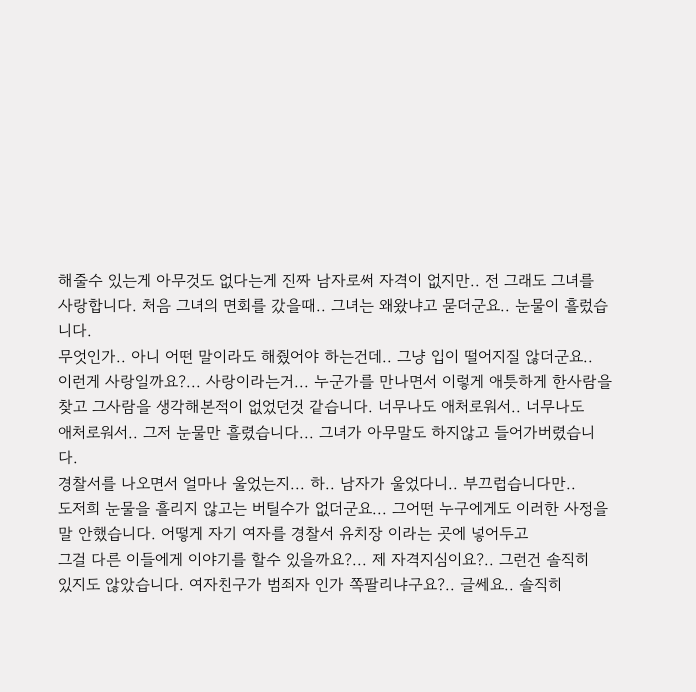해줄수 있는게 아무것도 없다는게 진짜 남자로써 자격이 없지만.. 전 그래도 그녀를
사랑합니다. 처음 그녀의 면회를 갔을때.. 그녀는 왜왔냐고 묻더군요.. 눈물이 흘렀습니다.
무엇인가.. 아니 어떤 말이라도 해줬어야 하는건데.. 그냥 입이 떨어지질 않더군요..
이런게 사랑일까요?... 사랑이라는거... 누군가를 만나면서 이렇게 애틋하게 한사람을
찾고 그사람을 생각해본적이 없었던것 같습니다. 너무나도 애처로워서.. 너무나도
애처로워서.. 그저 눈물만 흘렸습니다... 그녀가 아무말도 하지않고 들어가버렸습니다.
경찰서를 나오면서 얼마나 울었는지... 하.. 남자가 울었다니.. 부끄럽습니다만..
도저희 눈물을 흘리지 않고는 버틸수가 없더군요... 그어떤 누구에게도 이러한 사정을
말 안했습니다. 어떻게 자기 여자를 경찰서 유치장 이라는 곳에 넣어두고
그걸 다른 이들에게 이야기를 할수 있을까요?... 제 자격지심이요?.. 그런건 솔직히
있지도 않았습니다. 여자친구가 범죄자 인가 쪽팔리냐구요?.. 글쎄요.. 솔직히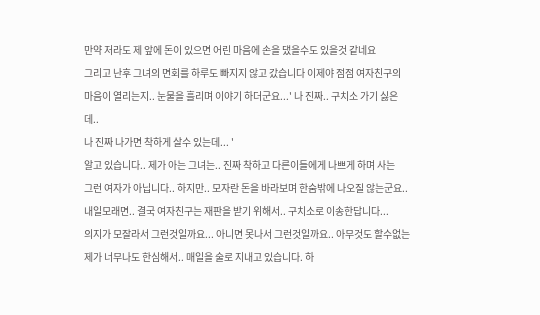만약 저라도 제 앞에 돈이 있으면 어린 마음에 손을 댔을수도 있을것 같네요
그리고 난후 그녀의 면회를 하루도 빠지지 않고 갔습니다 이제야 점점 여자친구의
마음이 열리는지.. 눈물을 흘리며 이야기 하더군요...' 나 진짜.. 구치소 가기 싫은데..
나 진짜 나가면 착하게 살수 있는데... '
알고 있습니다.. 제가 아는 그녀는.. 진짜 착하고 다른이들에게 나쁘게 하며 사는
그런 여자가 아닙니다.. 하지만.. 모자란 돈을 바라보며 한숨밖에 나오질 않는군요..
내일모래면.. 결국 여자친구는 재판을 받기 위해서.. 구치소로 이송한답니다...
의지가 모잘라서 그런것일까요... 아니면 못나서 그런것일까요.. 아무것도 할수없는
제가 너무나도 한심해서.. 매일을 술로 지내고 있습니다. 하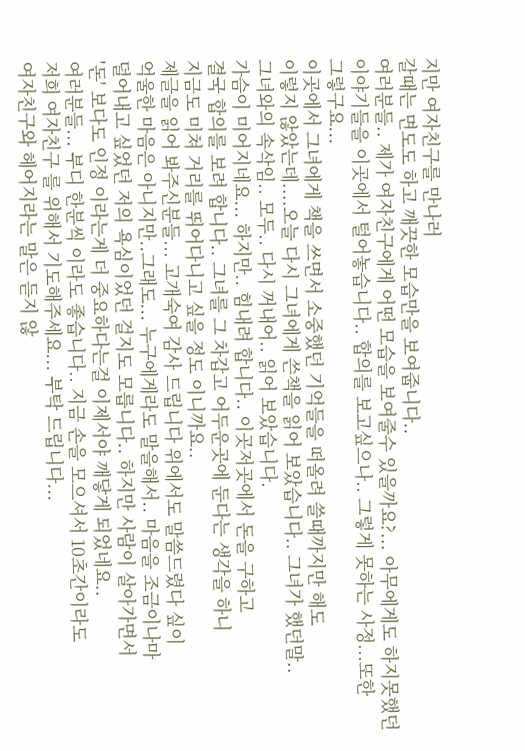지만 여자친구를 만나러
갈때는 면도도 하고 깨끗한 모습만을 보여줍니다..
여러분들.. 제가 여자친구에게 어떤 모습을 보여줄수 있을까요?... 아무에게도 하지못했던
이야기들을 이곳에서 털어놓습니다.. 합의를 보고싶으나.. 그렇게 못하는 사정...또한
그렇구요...
이곳에서 그녀에게 책을 쓰면서 소중했던 기억들을 떠올려 쓸때까지만 해도
이렇지 않았는데....오늘 다시 그녀에게 쓴책을 읽어 보았습니다.. 그녀가 했던말..
그녀와의 속삭임.. 모두.. 다시 꺼내어.. 읽어 보았습니다.
가슴이 미어지네요... 하지만.. 힘내려 합니다.. 이곳저곳에서 돈을 구하고
결국 합의를 보려 합니다.. 그녀를 그 차갑고 어두운곳에 둔다는 생각을 하니
지금도 미쳐 거리를 뛰어다니고 싶을 정도 이니까요..
제글을 읽어 봐주신분들... 고개숙여 감사 드립니다 위에서도 말씀드렸다 싶이
억울한 마음은 아니지만..그래도... 누구에게라도 말을해서.. 마음을 조금이나마
덜어내고 싶었던 저의 욕심이었던 걸지도 모릅니다.. 하지만 사람이 살아가면서
'돈' 보다도 인정 이라는게 더 중요하다는걸 이제서야 깨닿게 되었네요..
여러분들... 부디 한분씩 이라도 좋습니다.. 지금 손을 모으셔서 10초간이라도
저희 여자친구 를 위해서 기도해주세요... 부탁 드립니다...
여자친구와 헤어지라는 말은 듣지 않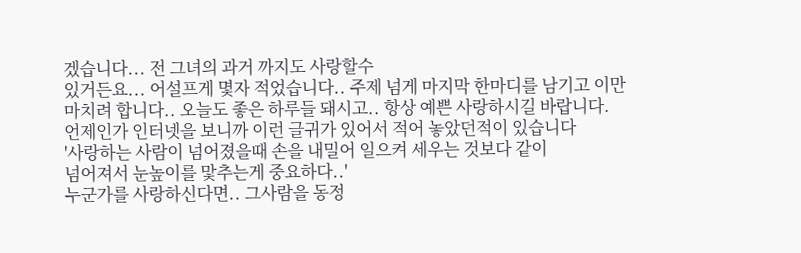겠습니다... 전 그녀의 과거 까지도 사랑할수
있거든요... 어설프게 몇자 적었습니다.. 주제 넘게 마지막 한마디를 남기고 이만
마치려 합니다.. 오늘도 좋은 하루들 돼시고.. 항상 예쁜 사랑하시길 바랍니다.
언제인가 인터넷을 보니까 이런 글귀가 있어서 적어 놓았던적이 있습니다
'사랑하는 사람이 넘어졌을때 손을 내밀어 일으켜 세우는 것보다 같이
넘어져서 눈높이를 맟추는게 중요하다..'
누군가를 사랑하신다면.. 그사람을 동정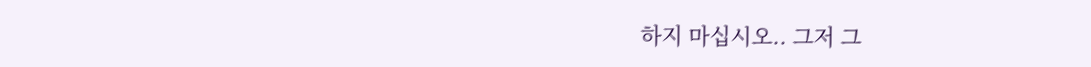하지 마십시오.. 그저 그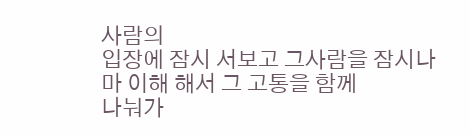사람의
입장에 잠시 서보고 그사람을 잠시나마 이해 해서 그 고통을 함께
나눠가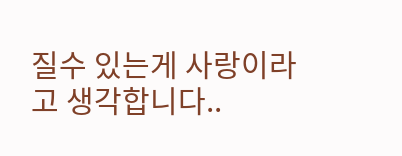질수 있는게 사랑이라고 생각합니다..